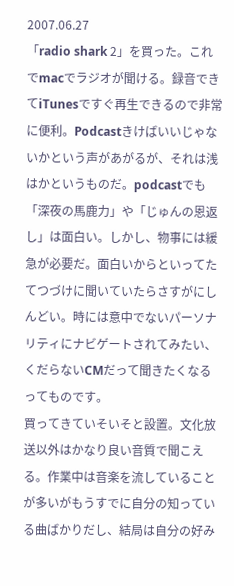2007.06.27
「radio shark 2」を買った。これでmacでラジオが聞ける。録音できてiTunesですぐ再生できるので非常に便利。Podcastきけばいいじゃないかという声があがるが、それは浅はかというものだ。podcastでも「深夜の馬鹿力」や「じゅんの恩返し」は面白い。しかし、物事には緩急が必要だ。面白いからといってたてつづけに聞いていたらさすがにしんどい。時には意中でないパーソナリティにナビゲートされてみたい、くだらないCMだって聞きたくなるってものです。
買ってきていそいそと設置。文化放送以外はかなり良い音質で聞こえる。作業中は音楽を流していることが多いがもうすでに自分の知っている曲ばかりだし、結局は自分の好み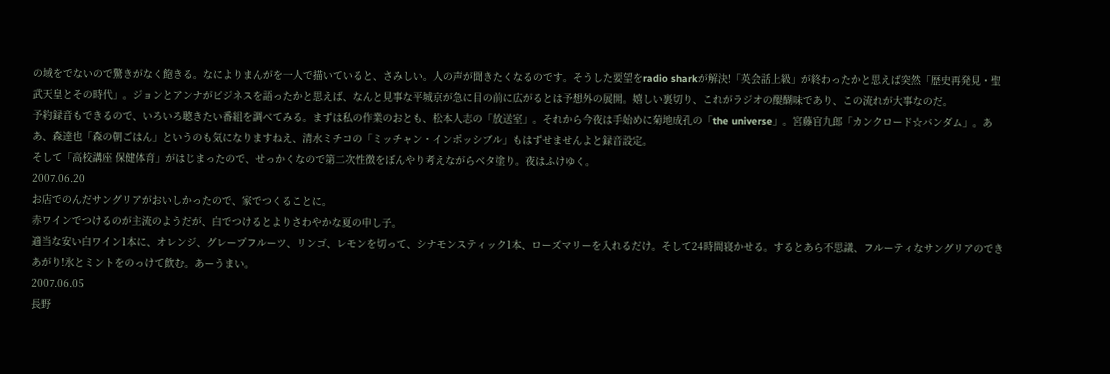の域をでないので驚きがなく飽きる。なによりまんがを一人で描いていると、さみしい。人の声が聞きたくなるのです。そうした要望をradio sharkが解決!「英会話上級」が終わったかと思えば突然「歴史再発見・聖武天皇とその時代」。ジョンとアンナがビジネスを語ったかと思えば、なんと見事な平城京が急に目の前に広がるとは予想外の展開。嬉しい裏切り、これがラジオの醍醐味であり、この流れが大事なのだ。
予約録音もできるので、いろいろ聴きたい番組を調べてみる。まずは私の作業のおとも、松本人志の「放送室」。それから今夜は手始めに菊地成孔の「the universe」。宮藤官九郎「カンクロード☆バンダム」。ああ、森達也「森の朝ごはん」というのも気になりますねえ、清水ミチコの「ミッチャン・インポッシブル」もはずせませんよと録音設定。
そして「高校講座 保健体育」がはじまったので、せっかくなので第二次性徴をぼんやり考えながらベタ塗り。夜はふけゆく。
2007.06.20
お店でのんだサングリアがおいしかったので、家でつくることに。
赤ワインでつけるのが主流のようだが、白でつけるとよりさわやかな夏の申し子。
適当な安い白ワイン1本に、オレンジ、グレープフルーツ、リンゴ、レモンを切って、シナモンスティック1本、ローズマリーを入れるだけ。そして24時間寝かせる。するとあら不思議、フルーティなサングリアのできあがり!氷とミントをのっけて飲む。あーうまい。
2007.06.05
長野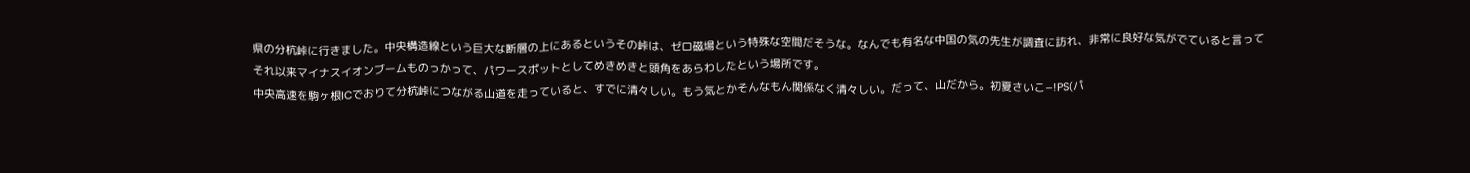県の分杭峠に行きました。中央構造線という巨大な断層の上にあるというその峠は、ゼロ磁場という特殊な空間だそうな。なんでも有名な中国の気の先生が調査に訪れ、非常に良好な気がでていると言ってそれ以来マイナスイオンブームものっかって、パワースポットとしてめきめきと頭角をあらわしたという場所です。
中央高速を駒ヶ根ICでおりて分杭峠につながる山道を走っていると、すでに清々しい。もう気とかそんなもん関係なく清々しい。だって、山だから。初夏さいこ−!PS(パ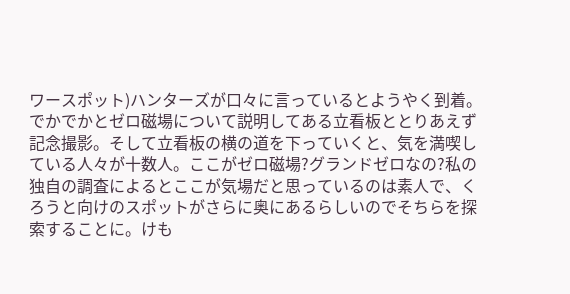ワースポット)ハンターズが口々に言っているとようやく到着。でかでかとゼロ磁場について説明してある立看板ととりあえず記念撮影。そして立看板の横の道を下っていくと、気を満喫している人々が十数人。ここがゼロ磁場?グランドゼロなの?私の独自の調査によるとここが気場だと思っているのは素人で、くろうと向けのスポットがさらに奥にあるらしいのでそちらを探索することに。けも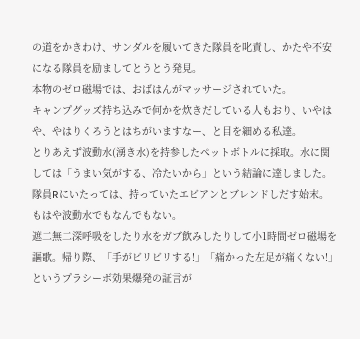の道をかきわけ、サンダルを履いてきた隊員を叱責し、かたや不安になる隊員を励ましてとうとう発見。
本物のゼロ磁場では、おばはんがマッサージされていた。
キャンプグッズ持ち込みで何かを炊きだしている人もおり、いやはや、やはりくろうとはちがいますなー、と目を細める私達。
とりあえず波動水(湧き水)を持参したペットボトルに採取。水に関しては「うまい気がする、冷たいから」という結論に達しました。隊員Rにいたっては、持っていたエビアンとブレンドしだす始末。もはや波動水でもなんでもない。
遮二無二深呼吸をしたり水をガブ飲みしたりして小1時間ゼロ磁場を謳歌。帰り際、「手がビリビリする!」「痛かった左足が痛くない!」というプラシーボ効果爆発の証言が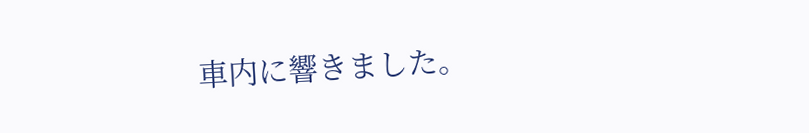車内に響きました。